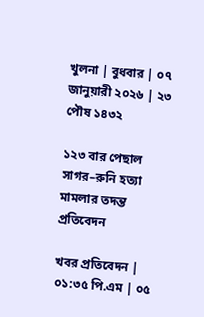খুলনা | বুধবার | ০৭ জানুয়ারী ২০২৬ | ২৩ পৌষ ১৪৩২

১২৩ বার পেছাল সাগর–রুনি হত্যা মামলার তদন্ত প্রতিবেদন

খবর প্রতিবেদন |
০১:৩৫ পি.এম | ০৫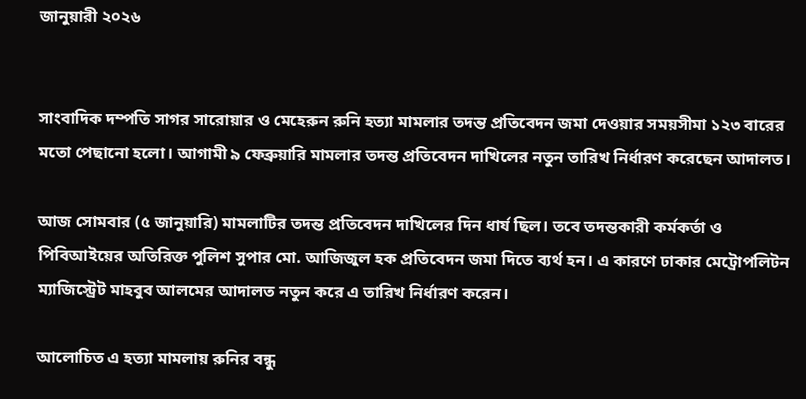জানুয়ারী ২০২৬


সাংবাদিক দম্পতি সাগর সারোয়ার ও মেহেরুন রুনি হত্যা মামলার তদন্ত প্রতিবেদন জমা দেওয়ার সময়সীমা ১২৩ বারের মতো পেছানো হলো। আগামী ৯ ফেব্রুয়ারি মামলার তদন্ত প্রতিবেদন দাখিলের নতুন তারিখ নির্ধারণ করেছেন আদালত।

আজ সোমবার (৫ জানুয়ারি) মামলাটির তদন্ত প্রতিবেদন দাখিলের দিন ধার্য ছিল। তবে তদন্তকারী কর্মকর্তা ও পিবিআইয়ের অতিরিক্ত পুলিশ সুপার মো. আজিজুল হক প্রতিবেদন জমা দিতে ব্যর্থ হন। এ কারণে ঢাকার মেট্রোপলিটন ম্যাজিস্ট্রেট মাহবুব আলমের আদালত নতুন করে এ তারিখ নির্ধারণ করেন।

আলোচিত এ হত্যা মামলায় রুনির বন্ধু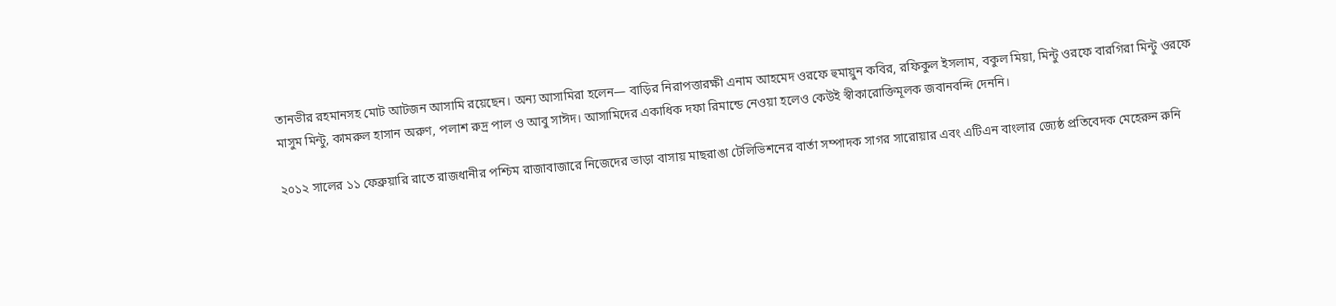তানভীর রহমানসহ মোট আটজন আসামি রয়েছেন। অন্য আসামিরা হলেন— বাড়ির নিরাপত্তারক্ষী এনাম আহমেদ ওরফে হুমায়ুন কবির, রফিকুল ইসলাম, বকুল মিয়া, মিন্টু ওরফে বারগিরা মিন্টু ওরফে মাসুম মিন্টু, কামরুল হাসান অরুণ, পলাশ রুদ্র পাল ও আবু সাঈদ। আসামিদের একাধিক দফা রিমান্ডে নেওয়া হলেও কেউই স্বীকারোক্তিমূলক জবানবন্দি দেননি।

২০১২ সালের ১১ ফেব্রুয়ারি রাতে রাজধানীর পশ্চিম রাজাবাজারে নিজেদের ভাড়া বাসায় মাছরাঙা টেলিভিশনের বার্তা সম্পাদক সাগর সারোয়ার এবং এটিএন বাংলার জ্যেষ্ঠ প্রতিবেদক মেহেরুন রুনি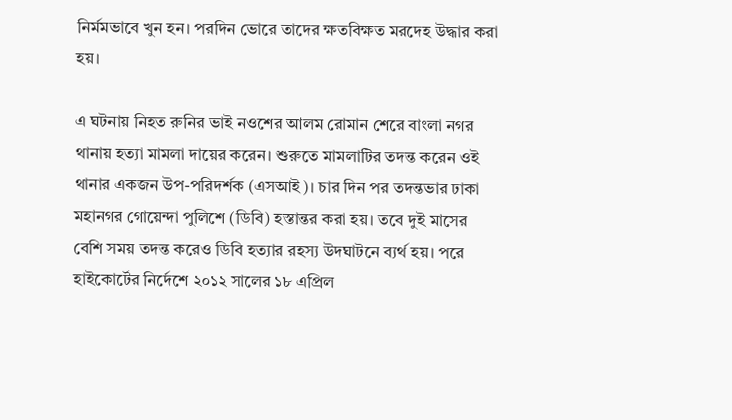নির্মমভাবে খুন হন। পরদিন ভোরে তাদের ক্ষতবিক্ষত মরদেহ উদ্ধার করা হয়।

এ ঘটনায় নিহত রুনির ভাই নওশের আলম রোমান শেরে বাংলা নগর থানায় হত্যা মামলা দায়ের করেন। শুরুতে মামলাটির তদন্ত করেন ওই থানার একজন উপ-পরিদর্শক (এসআই)। চার দিন পর তদন্তভার ঢাকা মহানগর গোয়েন্দা পুলিশে (ডিবি) হস্তান্তর করা হয়। তবে দুই মাসের বেশি সময় তদন্ত করেও ডিবি হত্যার রহস্য উদঘাটনে ব্যর্থ হয়। পরে হাইকোর্টের নির্দেশে ২০১২ সালের ১৮ এপ্রিল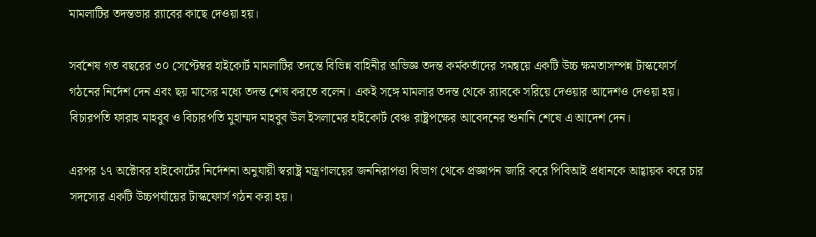মামলাটির তদন্তভার র‍্যাবের কাছে দেওয়া হয়।

সর্বশেষ গত বছরের ৩০ সেপ্টেম্বর হাইকোর্ট মামলাটির তদন্তে বিভিন্ন বাহিনীর অভিজ্ঞ তদন্ত কর্মকর্তাদের সমন্বয়ে একটি উচ্চ ক্ষমতাসম্পন্ন টাস্কফোর্স গঠনের নির্দেশ দেন এবং ছয় মাসের মধ্যে তদন্ত শেষ করতে বলেন। একই সঙ্গে মামলার তদন্ত থেকে র‍্যাবকে সরিয়ে দেওয়ার আদেশও দেওয়া হয়। বিচারপতি ফারাহ মাহবুব ও বিচারপতি মুহাম্মদ মাহবুব উল ইসলামের হাইকোর্ট বেঞ্চ রাষ্ট্রপক্ষের আবেদনের শুনানি শেষে এ আদেশ দেন।

এরপর ১৭ অক্টোবর হাইকোর্টের নির্দেশনা অনুযায়ী স্বরাষ্ট্র মন্ত্রণালয়ের জননিরাপত্তা বিভাগ থেকে প্রজ্ঞাপন জারি করে পিবিআই প্রধানকে আহ্বায়ক করে চার সদস্যের একটি উচ্চপর্যায়ের টাস্কফোর্স গঠন করা হয়।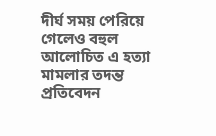দীর্ঘ সময় পেরিয়ে গেলেও বহুল আলোচিত এ হত্যা মামলার তদন্ত প্রতিবেদন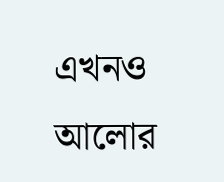এখনও আলোর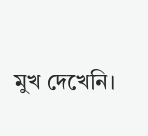মুখ দেখেনি।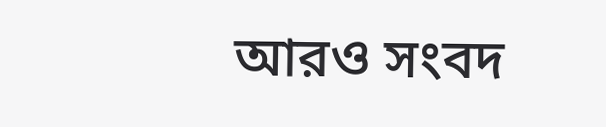আরও সংবদ